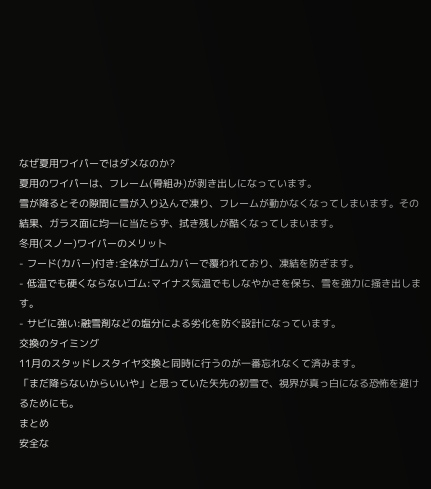なぜ夏用ワイパーではダメなのか?
夏用のワイパーは、フレーム(骨組み)が剥き出しになっています。
雪が降るとその隙間に雪が入り込んで凍り、フレームが動かなくなってしまいます。その結果、ガラス面に均一に当たらず、拭き残しが酷くなってしまいます。
冬用(スノー)ワイパーのメリット
- フード(カバー)付き:全体がゴムカバーで覆われており、凍結を防ぎます。
- 低温でも硬くならないゴム:マイナス気温でもしなやかさを保ち、雪を強力に掻き出します。
- サビに強い:融雪剤などの塩分による劣化を防ぐ設計になっています。
交換のタイミング
11月のスタッドレスタイヤ交換と同時に行うのが一番忘れなくて済みます。
「まだ降らないからいいや」と思っていた矢先の初雪で、視界が真っ白になる恐怖を避けるためにも。
まとめ
安全な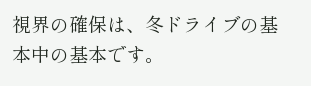視界の確保は、冬ドライブの基本中の基本です。